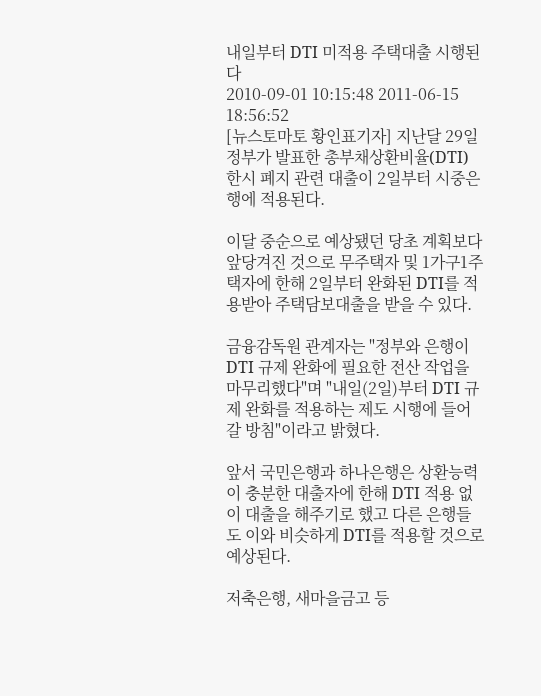내일부터 DTI 미적용 주택대출 시행된다
2010-09-01 10:15:48 2011-06-15 18:56:52
[뉴스토마토 황인표기자] 지난달 29일 정부가 발표한 총부채상환비율(DTI) 한시 폐지 관련 대출이 2일부터 시중은행에 적용된다.

이달 중순으로 예상됐던 당초 계획보다 앞당겨진 것으로 무주택자 및 1가구1주택자에 한해 2일부터 완화된 DTI를 적용받아 주택담보대출을 받을 수 있다.

금융감독원 관계자는 "정부와 은행이 DTI 규제 완화에 필요한 전산 작업을 마무리했다"며 "내일(2일)부터 DTI 규제 완화를 적용하는 제도 시행에 들어갈 방침"이라고 밝혔다.

앞서 국민은행과 하나은행은 상환능력이 충분한 대출자에 한해 DTI 적용 없이 대출을 해주기로 했고 다른 은행들도 이와 비슷하게 DTI를 적용할 것으로 예상된다.

저축은행, 새마을금고 등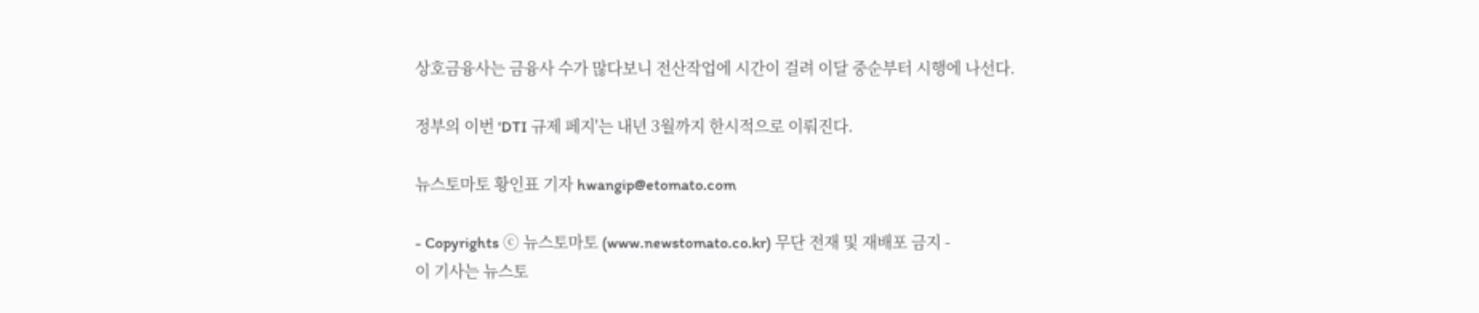상호금융사는 금융사 수가 많다보니 전산작업에 시간이 걸려 이달 중순부터 시행에 나선다.

정부의 이번 'DTI 규제 페지'는 내년 3월까지 한시적으로 이뤄진다.

뉴스토마토 황인표 기자 hwangip@etomato.com

- Copyrights ⓒ 뉴스토마토 (www.newstomato.co.kr) 무단 전재 및 재배포 금지 -
이 기사는 뉴스토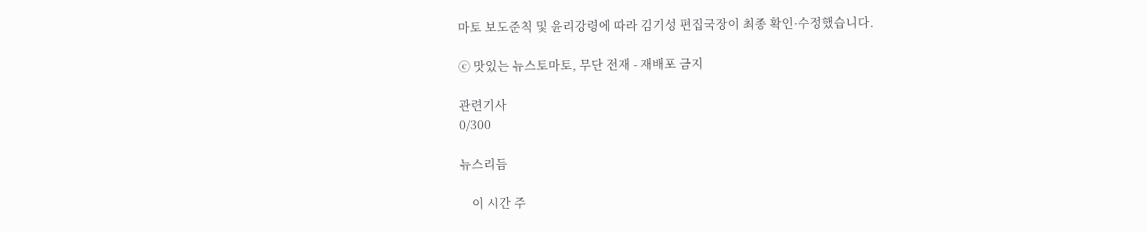마토 보도준칙 및 윤리강령에 따라 김기성 편집국장이 최종 확인·수정했습니다.

ⓒ 맛있는 뉴스토마토, 무단 전재 - 재배포 금지

관련기사
0/300

뉴스리듬

    이 시간 주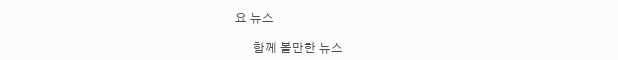요 뉴스

      함께 볼만한 뉴스